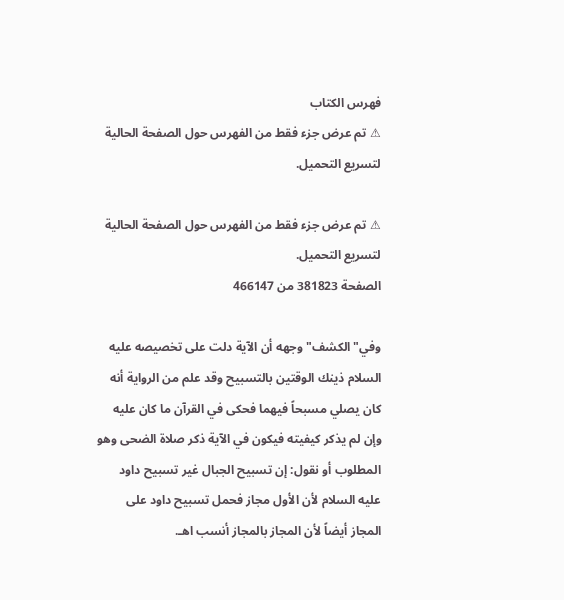فهرس الكتاب
⚠ تم عرض جزء فقط من الفهرس حول الصفحة الحالية لتسريع التحميل.

⚠ تم عرض جزء فقط من الفهرس حول الصفحة الحالية لتسريع التحميل.
الصفحة 381823 من 466147

وفي"الكشف"وجهه أن الآية دلت على تخصيصه عليه السلام ذينك الوقتين بالتسبيح وقد علم من الرواية أنه كان يصلي مسبحاً فيهما فحكى في القرآن ما كان عليه وإن لم يذكر كيفيته فيكون في الآية ذكر صلاة الضحى وهو المطلوب أو نقول: إن تسبيح الجبال غير تسبيح داود عليه السلام لأن الأول مجاز فحمل تسبيح داود على المجاز أيضاً لأن المجاز بالمجاز أنسب اهـ.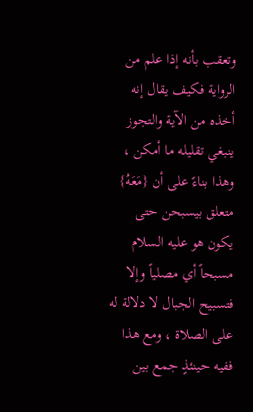وتعقب بأنه إذا علم من الرواية فكيف يقال إنه أخذه من الآية والتجوز ينبغي تقليله ما أمكن ، وهذا بناءً على أن {مَعَهُ} متعلق بيسبحن حتى يكون هو عليه السلام مسبحاً أي مصلياً وإلا فتسبيح الجبال لا دلالة له على الصلاة ، ومع هذا ففيه حينئذٍ جمع بين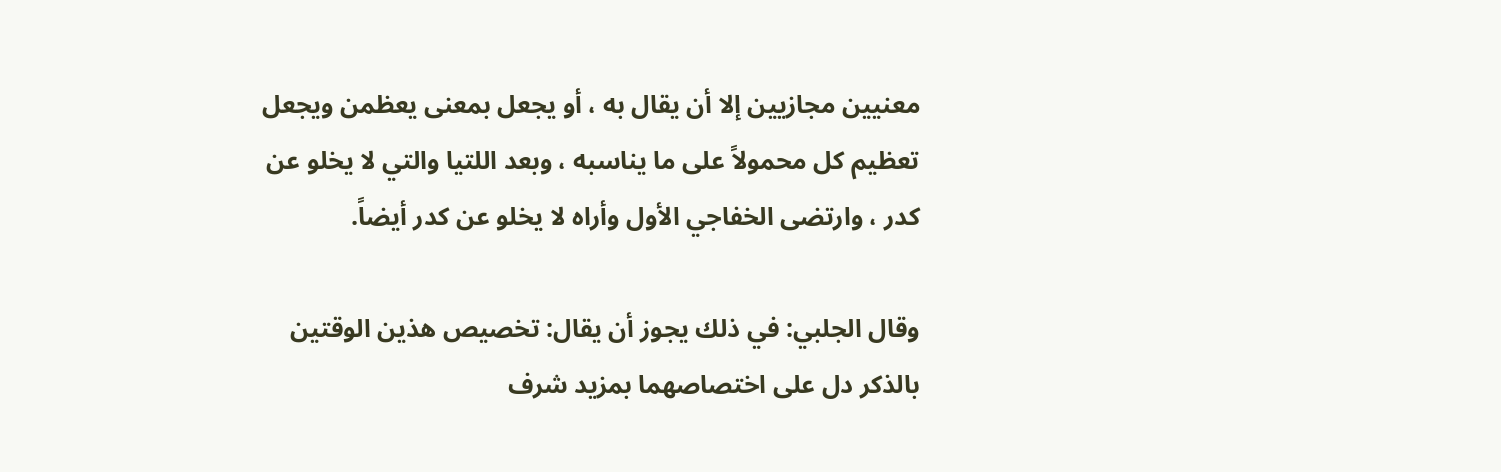معنيين مجازيين إلا أن يقال به ، أو يجعل بمعنى يعظمن ويجعل تعظيم كل محمولاً على ما يناسبه ، وبعد اللتيا والتي لا يخلو عن كدر ، وارتضى الخفاجي الأول وأراه لا يخلو عن كدر أيضاً.

وقال الجلبي: في ذلك يجوز أن يقال: تخصيص هذين الوقتين بالذكر دل على اختصاصهما بمزيد شرف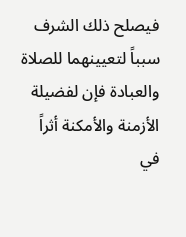فيصلح ذلك الشرف سبباً لتعيينهما للصلاة والعبادة فإن لفضيلة الأزمنة والأمكنة أثراً في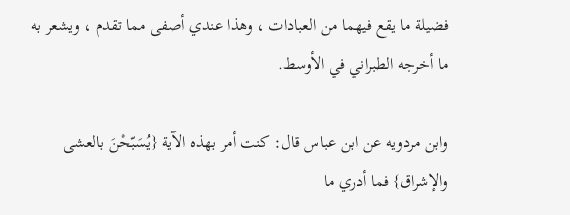فضيلة ما يقع فيهما من العبادات ، وهذا عندي أصفى مما تقدم ، ويشعر به ما أخرجه الطبراني في الأوسط.

وابن مردويه عن ابن عباس قال: كنت أمر بهذه الآية {يُسَبّحْنَ بالعشى والإشراق} فما أدري ما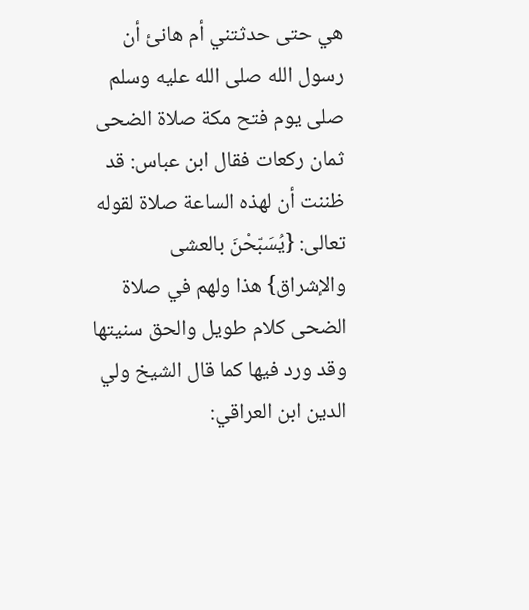هي حتى حدثتني أم هانئ أن رسول الله صلى الله عليه وسلم صلى يوم فتح مكة صلاة الضحى ثمان ركعات فقال ابن عباس: قد ظننت أن لهذه الساعة صلاة لقوله تعالى: {يُسَبّحْنَ بالعشى والإشراق} هذا ولهم في صلاة الضحى كلام طويل والحق سنيتها وقد ورد فيها كما قال الشيخ ولي الدين ابن العراقي: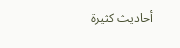أحاديث كثيرة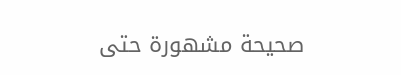صحيحة مشهورة حتى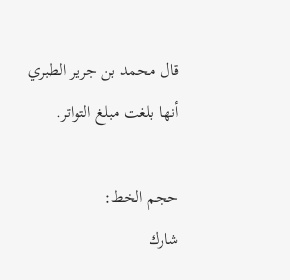قال محمد بن جرير الطبري أنها بلغت مبلغ التواتر.

حجم الخط:
شارك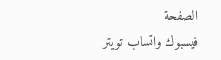الصفحة
فيسبوك واتساب تويتر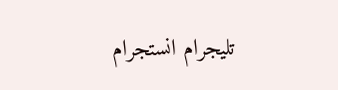تليجرام انستجرام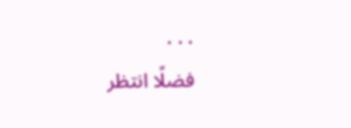. . .
فضلًا انتظر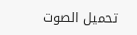تحميل الصوت